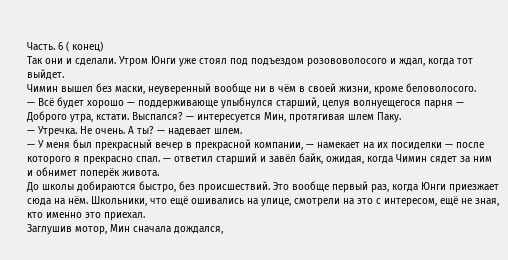Часть. 6 ( конец)
Так они и сделали. Утром Юнги уже стоял под подъездом розововолосого и ждал, когда тот выйдет.
Чимин вышел без маски, неуверенный вообще ни в чём в своей жизни, кроме беловолосого.
— Всё будет хорошо — поддерживающе улыбнулся старший, целуя волнуещегося парня — Доброго утра, кстати. Выспался? — интересуется Мин, протягивая шлем Паку.
— Утречка. Не очень. А ты? — надевает шлем.
— У меня был прекрасный вечер в прекрасной компании, — намекает на их посиделки — после которого я прекрасно спал. — ответил старший и завёл байк, ожидая, когда Чимин сядет за ним и обнимет поперёк живота.
До школы добираются быстро, без происшествий. Это вообще первый раз, когда Юнги приезжает сюда на нём. Школьники, что ещё ошивались на улице, смотрели на это с интересом, ещё не зная, кто именно это приехал.
Заглушив мотор, Мин сначала дождался,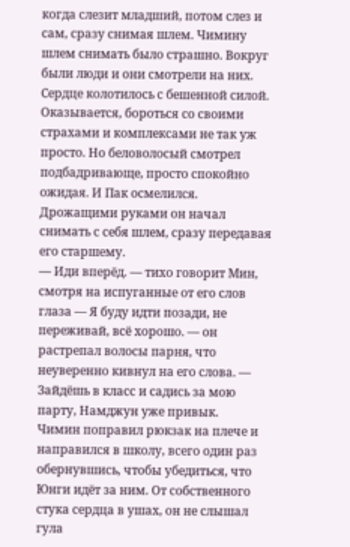когда слезит младший, потом слез и сам, сразу снимая шлем. Чимину шлем снимать было страшно. Вокруг были люди и они смотрели на них. Сердце колотилось с бешенной силой. Оказывается, бороться со своими страхами и комплексами не так уж просто. Но беловолосый смотрел подбадривающе, просто спокойно ожидая. И Пак осмелился. Дрожащими руками он начал снимать с себя шлем, сразу передавая его старшему.
— Иди вперёд. — тихо говорит Мин, смотря на испуганные от его слов глаза — Я буду идти позади, не переживай, всё хорошо. — он растрепал волосы парня, что неуверенно кивнул на его слова. — Зайдёшь в класс и садись за мою парту, Намджун уже привык.
Чимин поправил рюкзак на плече и направился в школу, всего один раз обернувшись, чтобы убедиться, что Юнги идёт за ним. От собственного стука сердца в ушах, он не слышал гула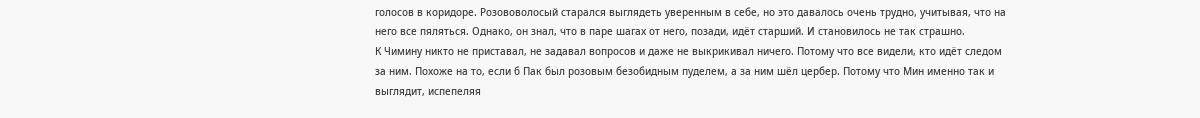голосов в коридоре. Розововолосый старался выглядеть уверенным в себе, но это давалось очень трудно, учитывая, что на него все пяляться. Однако, он знал, что в паре шагах от него, позади, идёт старший. И становилось не так страшно.
К Чимину никто не приставал, не задавал вопросов и даже не выкрикивал ничего. Потому что все видели, кто идёт следом за ним. Похоже на то, если б Пак был розовым безобидным пуделем, а за ним шёл цербер. Потому что Мин именно так и выглядит, испепеляя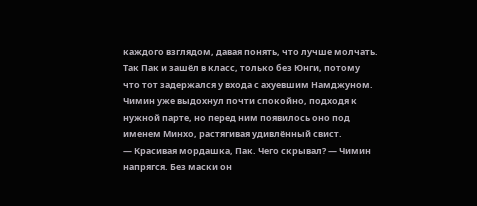каждого взглядом, давая понять, что лучше молчать.
Так Пак и зашёл в класс, только без Юнги, потому что тот задержался у входа с ахуевшим Намджуном.
Чимин уже выдохнул почти спокойно, подходя к нужной парте, но перед ним появилось оно под именем Минхо, растягивая удивлённый свист.
— Красивая мордашка, Пак. Чего скрывал? — Чимин напрягся. Без маски он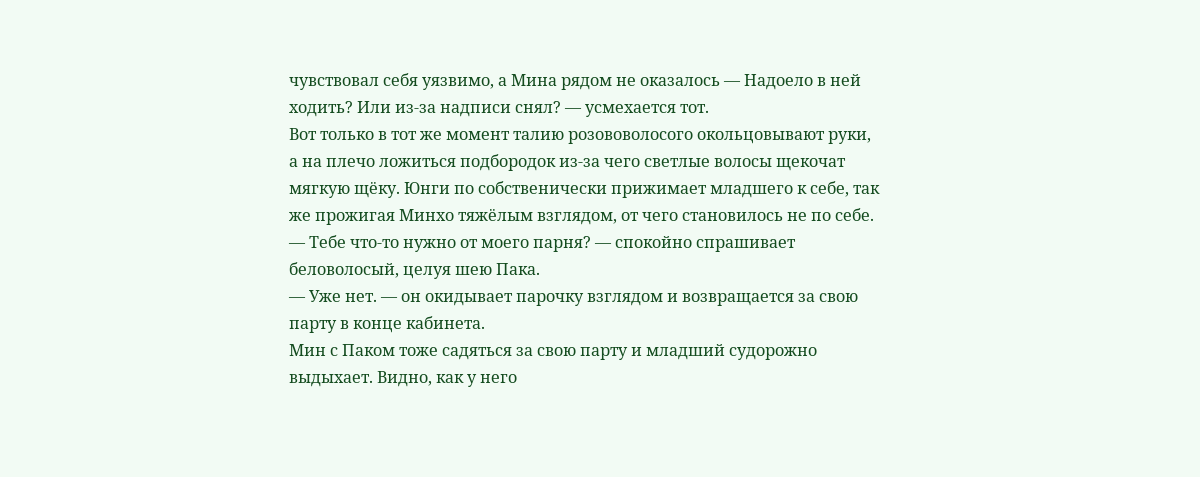чувствовал себя уязвимо, а Мина рядом не оказалось — Надоело в ней ходить? Или из-за надписи снял? — усмехается тот.
Вот только в тот же момент талию розововолосого окольцовывают руки, а на плечо ложиться подбородок из-за чего светлые волосы щекочат мягкую щёку. Юнги по собственически прижимает младшего к себе, так же прожигая Минхо тяжёлым взглядом, от чего становилось не по себе.
— Тебе что-то нужно от моего парня? — спокойно спрашивает беловолосый, целуя шею Пака.
— Уже нет. — он окидывает парочку взглядом и возвращается за свою парту в конце кабинета.
Мин с Паком тоже садяться за свою парту и младший судорожно выдыхает. Видно, как у него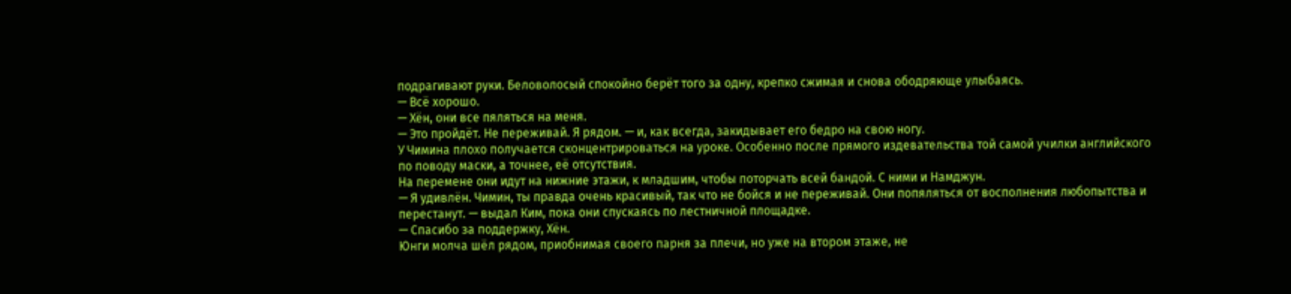подрагивают руки. Беловолосый спокойно берёт того за одну, крепко сжимая и снова ободряюще улыбаясь.
— Всё хорошо.
— Хён, они все пяляться на меня.
— Это пройдёт. Не переживай. Я рядом. — и, как всегда, закидывает его бедро на свою ногу.
У Чимина плохо получается сконцентрироваться на уроке. Особенно после прямого издевательства той самой училки английского по поводу маски, а точнее, её отсутствия.
На перемене они идут на нижние этажи, к младшим, чтобы поторчать всей бандой. С ними и Намджун.
— Я удивлён. Чимин, ты правда очень красивый, так что не бойся и не переживай. Они попяляться от восполнения любопытства и перестанут. — выдал Ким, пока они спускаясь по лестничной площадке.
— Спасибо за поддержку, Хён.
Юнги молча шёл рядом, приобнимая своего парня за плечи, но уже на втором этаже, не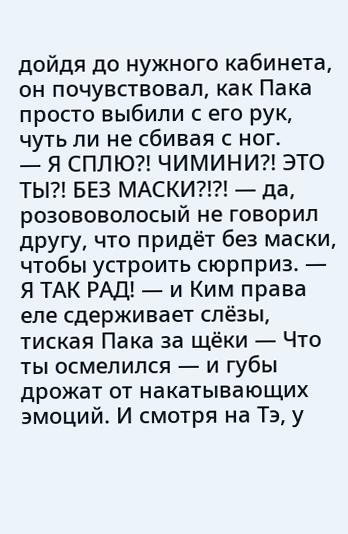дойдя до нужного кабинета, он почувствовал, как Пака просто выбили с его рук, чуть ли не сбивая с ног.
— Я СПЛЮ?! ЧИМИНИ?! ЭТО ТЫ?! БЕЗ МАСКИ?!?! — да, розововолосый не говорил другу, что придёт без маски, чтобы устроить сюрприз. — Я ТАК РАД! — и Ким права еле сдерживает слёзы, тиская Пака за щёки — Что ты осмелился — и губы дрожат от накатывающих эмоций. И смотря на Тэ, у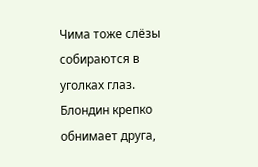Чима тоже слёзы собираются в уголках глаз.
Блондин крепко обнимает друга,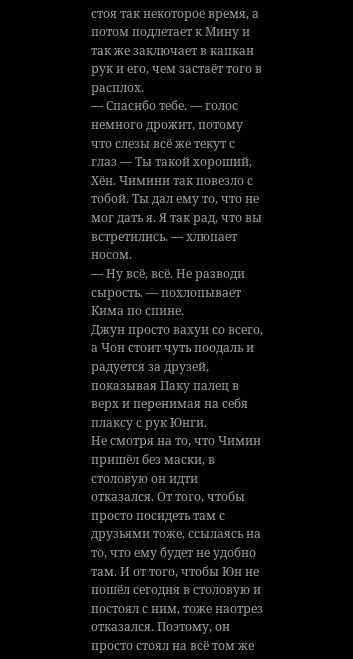стоя так некоторое время, а потом подлетает к Мину и так же заключает в капкан рук и его, чем застаёт того в расплох.
— Спасибо тебе. — голос немного дрожит, потому что слезы всё же текут с глаз — Ты такой хороший, Хён. Чимини так повезло с тобой. Ты дал ему то, что не мог дать я. Я так рад, что вы встретились. — хлюпает носом.
— Ну всё, всё. Не разводи сырость. — похлопывает Кима по спине.
Джун просто вахуи со всего, а Чон стоит чуть поодаль и радуется за друзей, показывая Паку палец в верх и перенимая на себя плаксу с рук Юнги.
Не смотря на то, что Чимин пришёл без маски, в столовую он идти отказался. От того, чтобы просто посидеть там с друзьями тоже, ссылаясь на то, что ему будет не удобно там. И от того, чтобы Юн не пошёл сегодня в столовую и постоял с ним, тоже наотрез отказался. Поэтому, он просто стоял на всё том же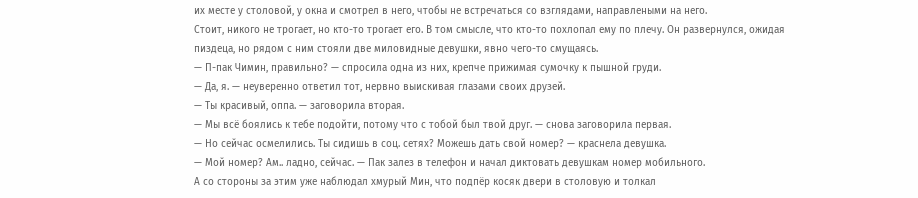их месте у столовой, у окна и смотрел в него, чтобы не встречаться со взглядами, направлеными на него.
Стоит, никого не трогает, но кто-то трогает его. В том смысле, что кто-то похлопал ему по плечу. Он развернулся, ожидая пиздеца, но рядом с ним стояли две миловидные девушки, явно чего-то смущаясь.
— П-пак Чимин, правильно? — спросила одна из них, крепче прижимая сумочку к пышной груди.
— Да, я. — неуверенно ответил тот, нервно выискивая глазами своих друзей.
— Ты красивый, оппа. — заговорила вторая.
— Мы всё боялись к тебе подойти, потому что с тобой был твой друг. — снова заговорила первая.
— Но сейчас осмелились. Ты сидишь в соц. сетях? Можешь дать свой номер? — краснела девушка.
— Мой номер? Ам.. ладно, сейчас. — Пак залез в телефон и начал диктовать девушкам номер мобильного.
А со стороны за этим уже наблюдал хмурый Мин, что подпёр косяк двери в столовую и толкал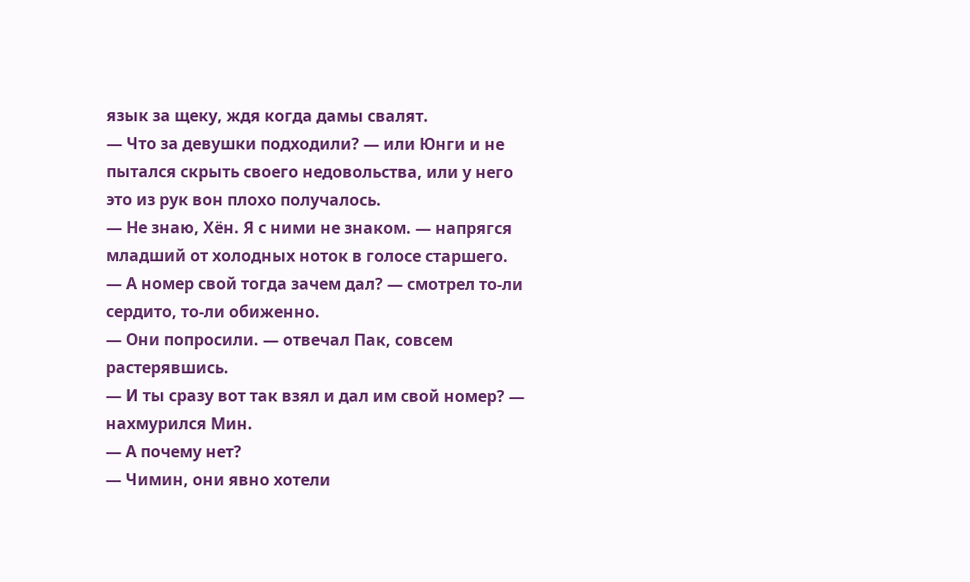язык за щеку, ждя когда дамы свалят.
— Что за девушки подходили? — или Юнги и не пытался скрыть своего недовольства, или у него это из рук вон плохо получалось.
— Не знаю, Хён. Я с ними не знаком. — напрягся младший от холодных ноток в голосе старшего.
— А номер свой тогда зачем дал? — смотрел то-ли сердито, то-ли обиженно.
— Они попросили. — отвечал Пак, совсем растерявшись.
— И ты сразу вот так взял и дал им свой номер? — нахмурился Мин.
— А почему нет?
— Чимин, они явно хотели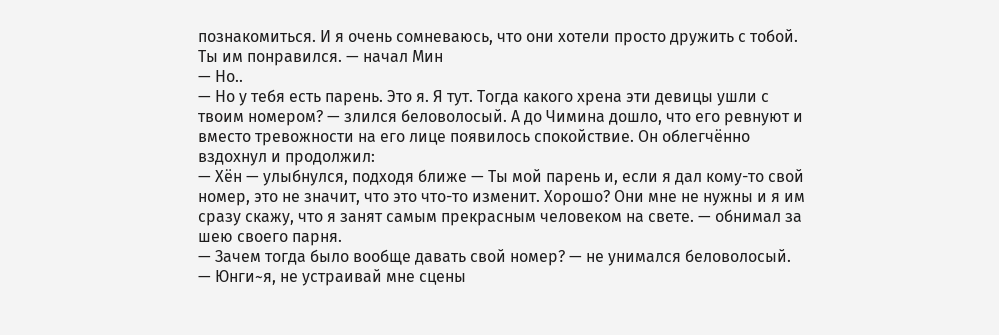познакомиться. И я очень сомневаюсь, что они хотели просто дружить с тобой. Ты им понравился. — начал Мин
— Но..
— Но у тебя есть парень. Это я. Я тут. Тогда какого хрена эти девицы ушли с твоим номером? — злился беловолосый. А до Чимина дошло, что его ревнуют и вместо тревожности на его лице появилось спокойствие. Он облегчённо вздохнул и продолжил:
— Хён — улыбнулся, подходя ближе — Ты мой парень и, если я дал кому-то свой номер, это не значит, что это что-то изменит. Хорошо? Они мне не нужны и я им сразу скажу, что я занят самым прекрасным человеком на свете. — обнимал за шею своего парня.
— Зачем тогда было вообще давать свой номер? — не унимался беловолосый.
— Юнги~я, не устраивай мне сцены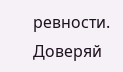ревности. Доверяй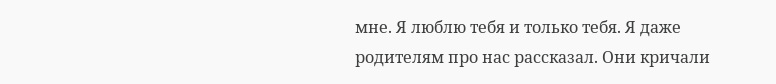мне. Я люблю тебя и только тебя. Я даже родителям про нас рассказал. Они кричали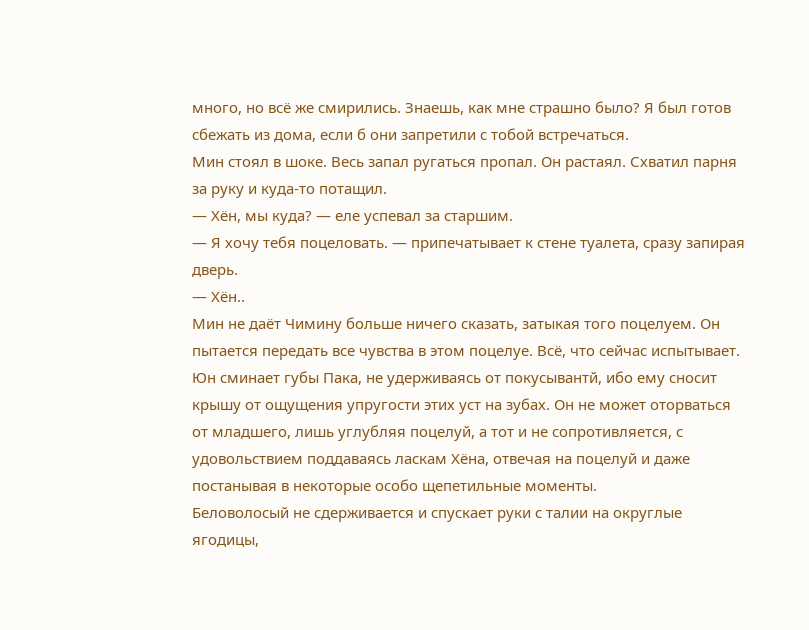много, но всё же смирились. Знаешь, как мне страшно было? Я был готов сбежать из дома, если б они запретили с тобой встречаться.
Мин стоял в шоке. Весь запал ругаться пропал. Он растаял. Схватил парня за руку и куда-то потащил.
— Хён, мы куда? — еле успевал за старшим.
— Я хочу тебя поцеловать. — припечатывает к стене туалета, сразу запирая дверь.
— Хён..
Мин не даёт Чимину больше ничего сказать, затыкая того поцелуем. Он пытается передать все чувства в этом поцелуе. Всё, что сейчас испытывает. Юн сминает губы Пака, не удерживаясь от покусывантй, ибо ему сносит крышу от ощущения упругости этих уст на зубах. Он не может оторваться от младшего, лишь углубляя поцелуй, а тот и не сопротивляется, с удовольствием поддаваясь ласкам Хёна, отвечая на поцелуй и даже постанывая в некоторые особо щепетильные моменты.
Беловолосый не сдерживается и спускает руки с талии на округлые ягодицы,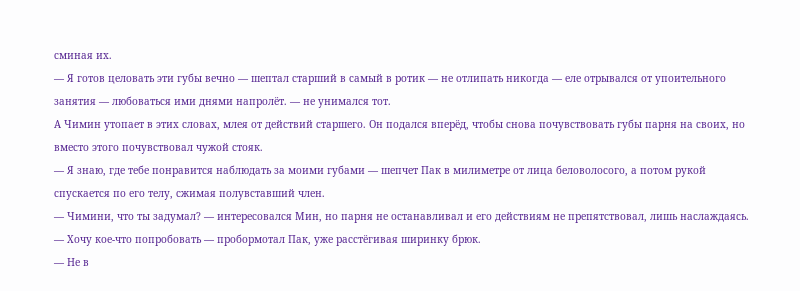сминая их.
— Я готов целовать эти губы вечно — шептал старший в самый в ротик — не отлипать никогда — еле отрывался от упоительного занятия — любоваться ими днями напролёт. — не унимался тот.
А Чимин утопает в этих словах, млея от действий старшего. Он подался вперёд, чтобы снова почувствовать губы парня на своих, но вместо этого почувствовал чужой стояк.
— Я знаю, где тебе понравится наблюдать за моими губами — шепчет Пак в милиметре от лица беловолосого, а потом рукой спускается по его телу, сжимая полувставший член.
— Чимини, что ты задумал? — интересовался Мин, но парня не останавливал и его действиям не препятствовал, лишь наслаждаясь.
— Хочу кое-что попробовать — пробормотал Пак, уже расстёгивая ширинку брюк.
— Не в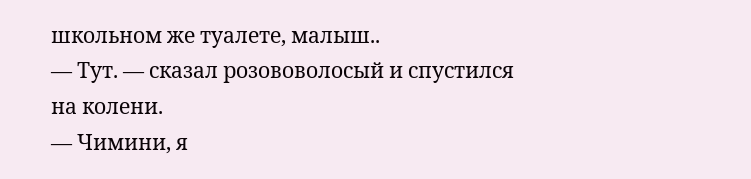школьном же туалете, малыш..
— Тут. — сказал розововолосый и спустился на колени.
— Чимини, я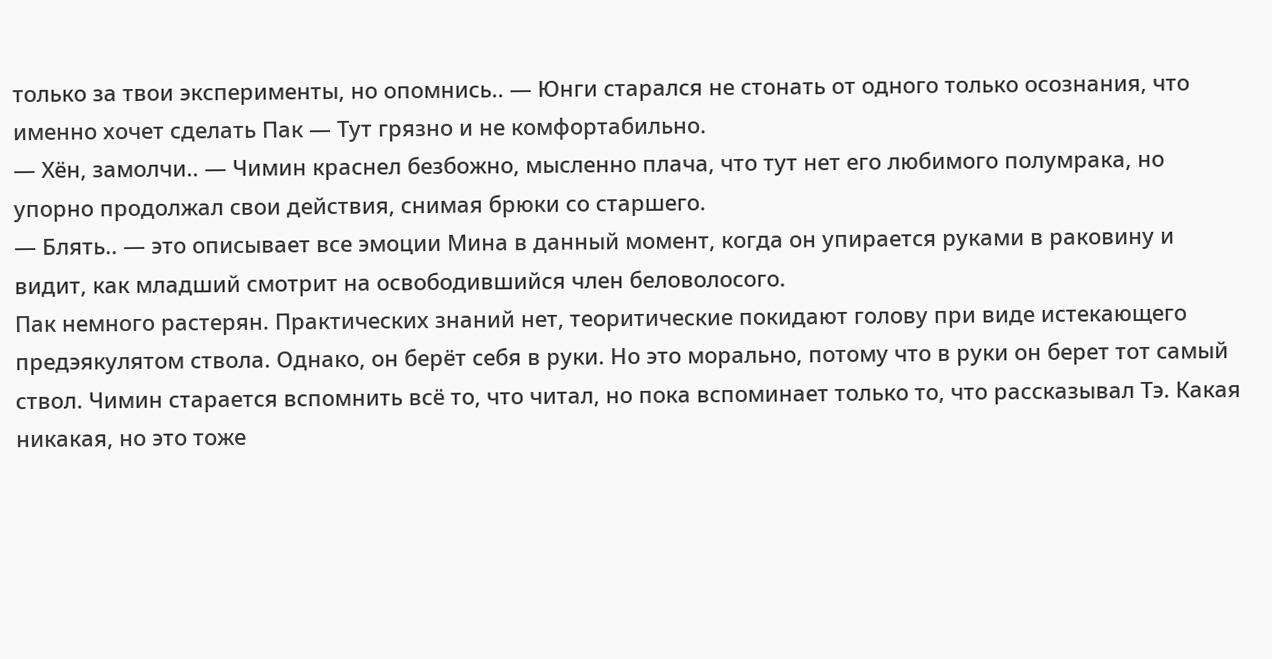только за твои эксперименты, но опомнись.. — Юнги старался не стонать от одного только осознания, что именно хочет сделать Пак — Тут грязно и не комфортабильно.
— Хён, замолчи.. — Чимин краснел безбожно, мысленно плача, что тут нет его любимого полумрака, но упорно продолжал свои действия, снимая брюки со старшего.
— Блять.. — это описывает все эмоции Мина в данный момент, когда он упирается руками в раковину и видит, как младший смотрит на освободившийся член беловолосого.
Пак немного растерян. Практических знаний нет, теоритические покидают голову при виде истекающего предэякулятом ствола. Однако, он берёт себя в руки. Но это морально, потому что в руки он берет тот самый ствол. Чимин старается вспомнить всё то, что читал, но пока вспоминает только то, что рассказывал Тэ. Какая никакая, но это тоже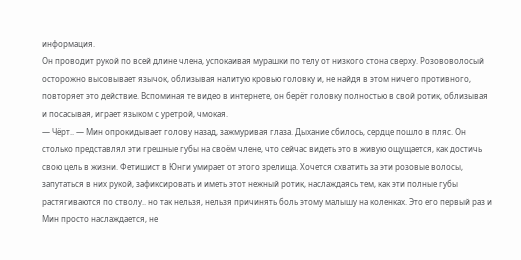информация.
Он проводит рукой по всей длине члена, успокаивая мурашки по телу от низкого стона сверху. Розововолосый осторожно высовывает язычок, облизывая налитую кровью головку и, не найдя в этом ничего противного, повторяет это действие. Вспоминая те видео в интернете, он берёт головку полностью в свой ротик, облизывая и посасывая, играет языком с уретрой, чмокая.
— Чёрт.. — Мин опрокидывает голову назад, зажмуривая глаза. Дыхание сбилось, сердце пошло в пляс. Он столько представлял эти грешные губы на своём члене, что сейчас видеть это в живую ощущается, как достичь свою цель в жизни. Фетишист в Юнги умирает от этого зрелища. Хочется схватить за эти розовые волосы, запутаться в них рукой, зафиксировать и иметь этот нежный ротик, наслаждаясь тем, как эти полные губы растягиваются по стволу.. но так нельзя, нельзя причинять боль этому малышу на коленках. Это его первый раз и Мин просто наслаждается, не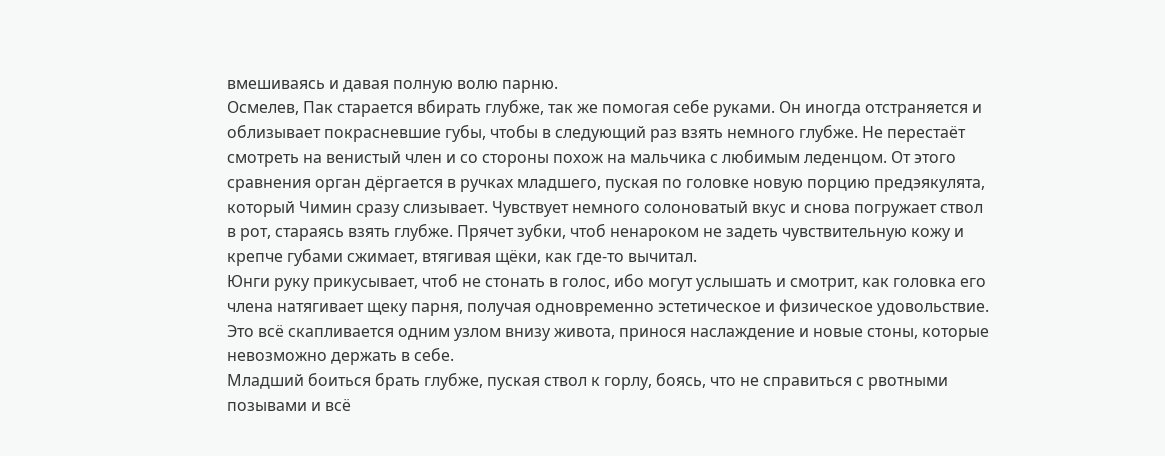вмешиваясь и давая полную волю парню.
Осмелев, Пак старается вбирать глубже, так же помогая себе руками. Он иногда отстраняется и облизывает покрасневшие губы, чтобы в следующий раз взять немного глубже. Не перестаёт смотреть на венистый член и со стороны похож на мальчика с любимым леденцом. От этого сравнения орган дёргается в ручках младшего, пуская по головке новую порцию предэякулята, который Чимин сразу слизывает. Чувствует немного солоноватый вкус и снова погружает ствол в рот, стараясь взять глубже. Прячет зубки, чтоб ненароком не задеть чувствительную кожу и крепче губами сжимает, втягивая щёки, как где-то вычитал.
Юнги руку прикусывает, чтоб не стонать в голос, ибо могут услышать и смотрит, как головка его члена натягивает щеку парня, получая одновременно эстетическое и физическое удовольствие. Это всё скапливается одним узлом внизу живота, принося наслаждение и новые стоны, которые невозможно держать в себе.
Младший боиться брать глубже, пуская ствол к горлу, боясь, что не справиться с рвотными позывами и всё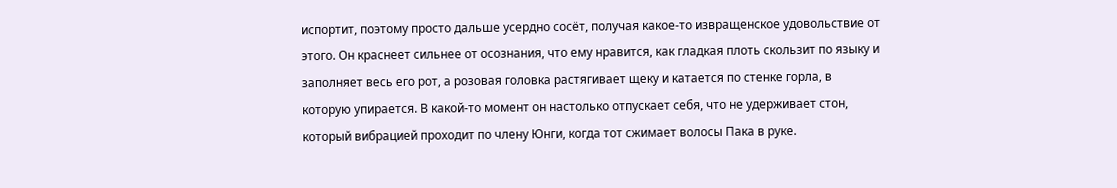испортит, поэтому просто дальше усердно сосёт, получая какое-то извращенское удовольствие от этого. Он краснеет сильнее от осознания, что ему нравится, как гладкая плоть скользит по языку и заполняет весь его рот, а розовая головка растягивает щеку и катается по стенке горла, в которую упирается. В какой-то момент он настолько отпускает себя, что не удерживает стон, который вибрацией проходит по члену Юнги, когда тот сжимает волосы Пака в руке.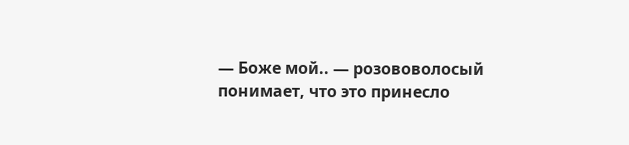— Боже мой.. — розововолосый понимает, что это принесло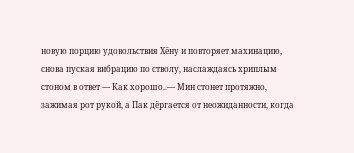новую порцию удовольствия Хёну и повторяет махинацию, снова пуская вибрацию по стволу, наслаждаясь хриплым стоном в ответ — Как хорошо..— Мин стонет протяжно, зажимая рот рукой, а Пак дёргается от неожиданности, когда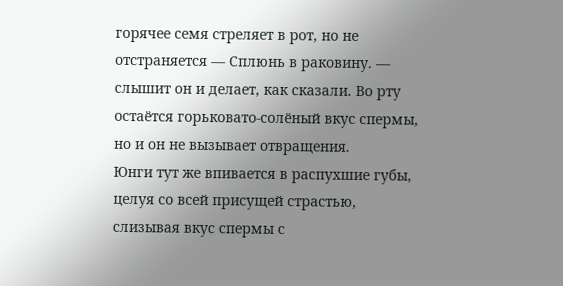горячее семя стреляет в рот, но не отстраняется — Сплюнь в раковину. — слышит он и делает, как сказали. Во рту остаётся горьковато-солёный вкус спермы, но и он не вызывает отвращения.
Юнги тут же впивается в распухшие губы, целуя со всей присущей страстью, слизывая вкус спермы с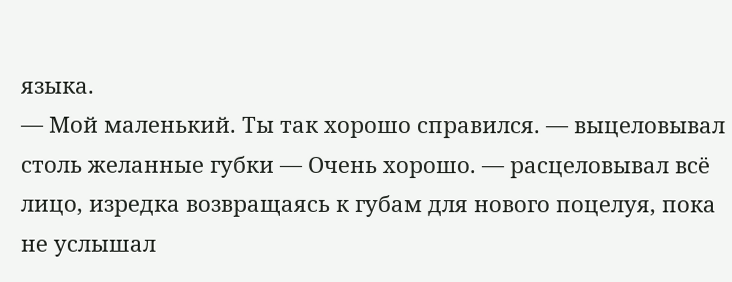языка.
— Мой маленький. Ты так хорошо справился. — выцеловывал столь желанные губки — Очень хорошо. — расцеловывал всё лицо, изредка возвращаясь к губам для нового поцелуя, пока не услышал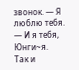звонок. — Я люблю тебя.
— И я тебя, Юнги~я.
Так и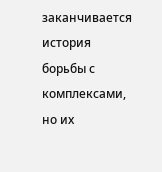заканчивается история борьбы с комплексами, но их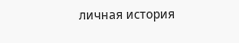личная история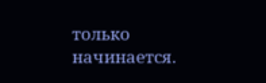только начинается.